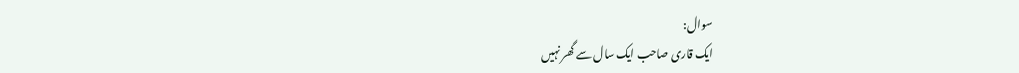سوال:
ایک قاری صاحب ایک سال سے گھر نہیں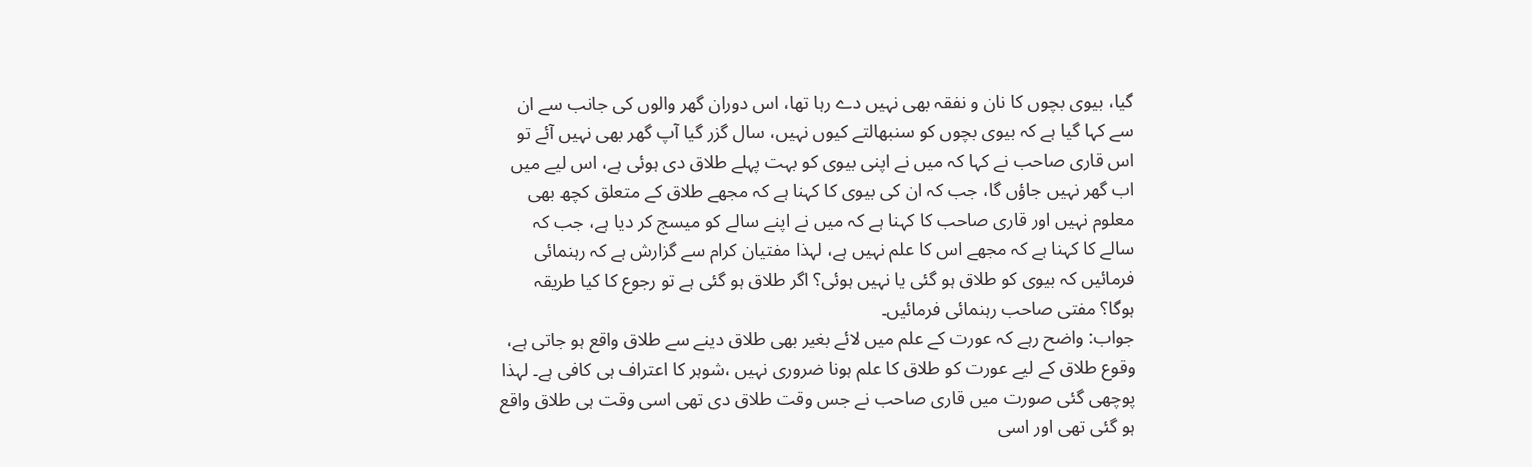گیا، بیوی بچوں کا نان و نفقہ بھی نہیں دے رہا تھا، اس دوران گھر والوں کی جانب سے ان سے کہا گیا ہے کہ بیوی بچوں کو سنبھالتے کیوں نہیں، سال گزر گیا آپ گھر بھی نہیں آئے تو اس قاری صاحب نے کہا کہ میں نے اپنی بیوی کو بہت پہلے طلاق دی ہوئی ہے، اس لیے میں اب گھر نہیں جاؤں گا، جب کہ ان کی بیوی کا کہنا ہے کہ مجھے طلاق کے متعلق کچھ بھی معلوم نہیں اور قاری صاحب کا کہنا ہے کہ میں نے اپنے سالے کو میسج کر دیا ہے، جب کہ سالے کا کہنا ہے کہ مجھے اس کا علم نہیں ہے، لہذا مفتیان کرام سے گزارش ہے کہ رہنمائی فرمائیں کہ بیوی کو طلاق ہو گئی یا نہیں ہوئی؟ اگر طلاق ہو گئی ہے تو رجوع کا کیا طریقہ ہوگا؟ مفتی صاحب رہنمائی فرمائیں۔
جواب: واضح رہے کہ عورت کے علم میں لائے بغیر بھی طلاق دینے سے طلاق واقع ہو جاتی ہے، وقوع طلاق کے لیے عورت کو طلاق کا علم ہونا ضروری نہیں ،شوہر کا اعتراف ہی کافی ہے۔ لہذا پوچھی گئی صورت میں قاری صاحب نے جس وقت طلاق دی تھی اسی وقت ہی طلاق واقع ہو گئی تھی اور اسی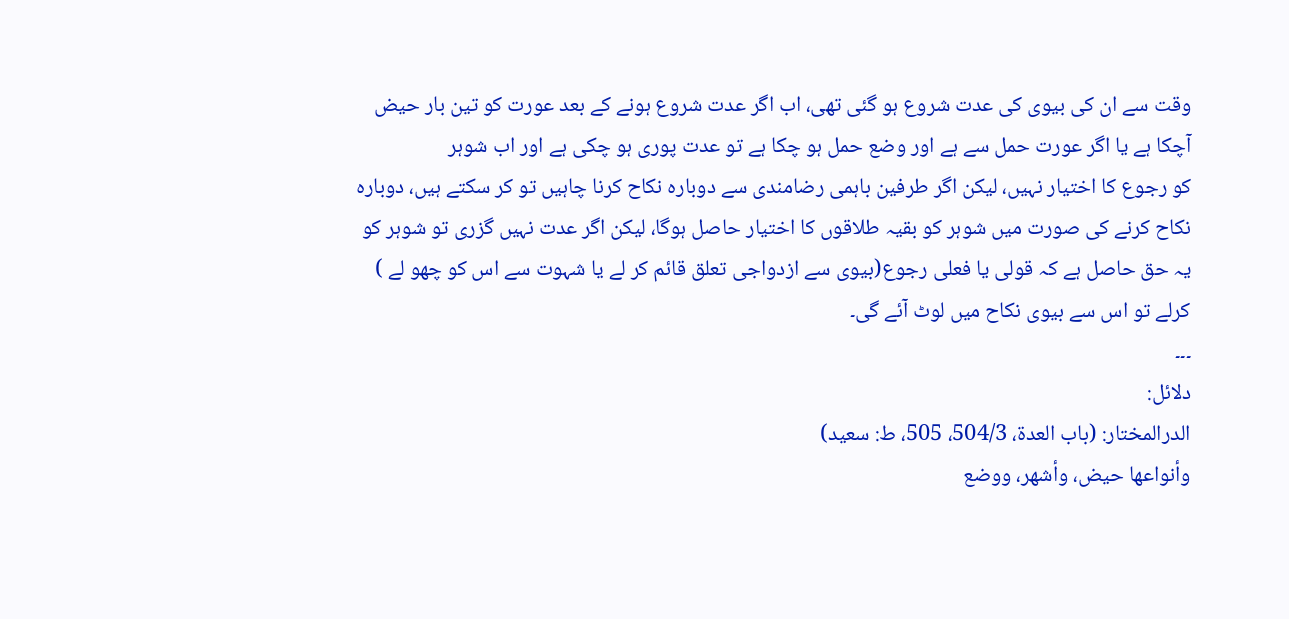وقت سے ان کی بیوی کی عدت شروع ہو گئی تھی، اب اگر عدت شروع ہونے کے بعد عورت کو تین بار حیض آچکا ہے یا اگر عورت حمل سے ہے اور وضع حمل ہو چکا ہے تو عدت پوری ہو چکی ہے اور اب شوہر
کو رجوع کا اختیار نہیں، لیکن اگر طرفین باہمی رضامندی سے دوبارہ نکاح کرنا چاہیں تو کر سکتے ہیں، دوبارہ نکاح کرنے کی صورت میں شوہر کو بقیہ طلاقوں کا اختیار حاصل ہوگا، لیکن اگر عدت نہیں گزری تو شوہر کو یہ حق حاصل ہے کہ قولی یا فعلی رجوع(بیوی سے ازدواجی تعلق قائم کر لے یا شہوت سے اس کو چھو لے ) کرلے تو اس سے بیوی نکاح میں لوٹ آئے گی۔
۔۔۔
دلائل:
الدرالمختار: (باب العدۃ، 504/3، 505، ط: سعید)
وأنواعها حيض، وأشهر، ووضع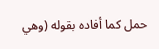حمل كما أفاده بقوله (وهي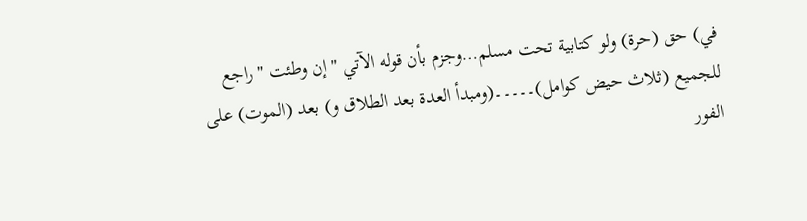في) حق (حرة) ولو كتابية تحت مسلم…وجزم بأن قوله الآتي " إن وطئت " راجع للجميع (ثلاث حيض كوامل)۔۔۔۔۔(ومبدأ العدة بعد الطلاق و) بعد (الموت) على الفور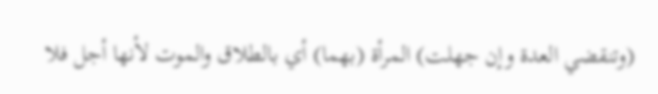(وتنقضي العدة وإن جهلت) المرأة (بهما) أي بالطلاق والموت لأنها أجل فلا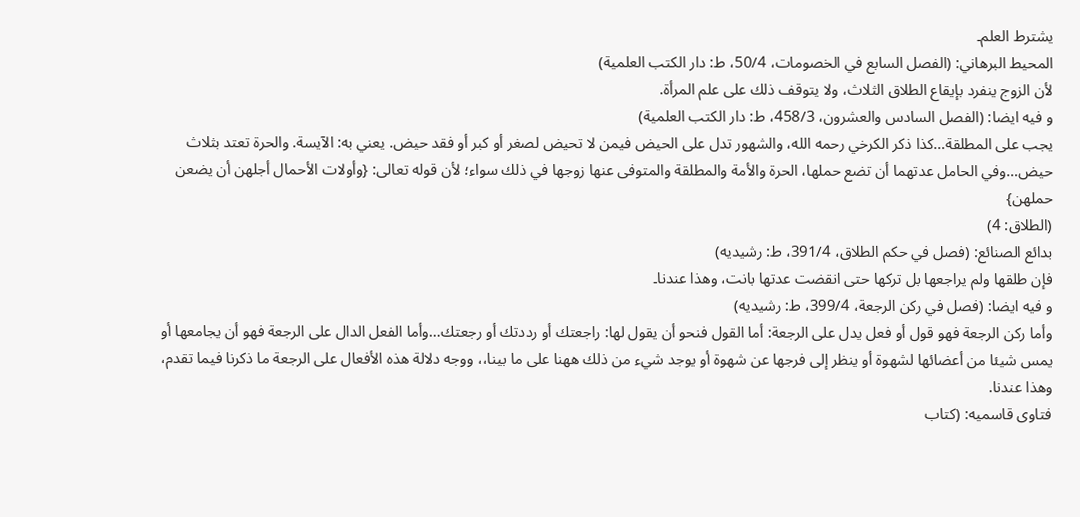يشترط العلم۔
المحیط البرھاني: (الفصل السابع في الخصومات، 50/4، ط: دار الكتب العلمية)
لأن الزوج ينفرد بإيقاع الطلاق الثلاث، ولا يتوقف ذلك على علم المرأة.
و فيه ايضا: (الفصل السادس والعشرون، 458/3، ط: دار الكتب العلمية)
يجب على المطلقة…كذا ذكر الكرخي رحمه الله، والشهور تدل على الحيض فيمن لا تحيض لصغر أو كبر أو فقد حيض. يعني به: الآيسة. والحرة تعتد بثلاث حيض…وفي الحامل عدتهما أن تضع حملها، الحرة والأمة والمطلقة والمتوفى عنها زوجها في ذلك سواء؛ لأن قوله تعالى: {وأولات الأحمال أجلهن أن يضعن حملهن}
(الطلاق: 4)
بدائع الصنائع: (فصل في حكم الطلاق، 391/4، ط: رشیدیه)
فإن طلقها ولم يراجعها بل تركها حتى انقضت عدتها بانت، وهذا عندنا۔
و فيه ايضا: (فصل في ركن الرجعة، 399/4، ط: رشیدیه)
وأما ركن الرجعة فهو قول أو فعل يدل على الرجعة: أما القول فنحو أن يقول لها: راجعتك أو رددتك أو رجعتك…وأما الفعل الدال على الرجعة فهو أن يجامعها أو يمس شيئا من أعضائها لشهوة أو ينظر إلى فرجها عن شهوة أو يوجد شيء من ذلك ههنا على ما بينا،، ووجه دلالة هذه الأفعال على الرجعة ما ذكرنا فيما تقدم، وهذا عندنا.
فتاوی قاسمیه: (کتاب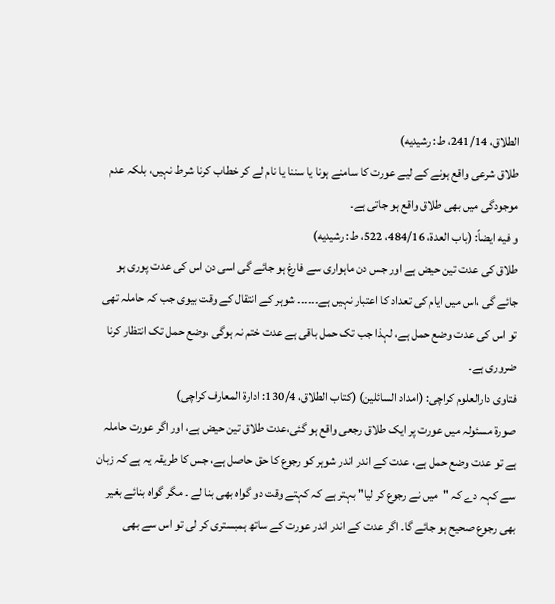الطلاق، 241/14، ط: رشیدیه)
طلاق شرعی واقع ہونے کے لیے عورت کا سامنے ہونا یا سننا یا نام لے کر خطاب کرنا شرط نہیں، بلکہ عدم موجودگی میں بھی طلاق واقع ہو جاتی ہے۔
و فیه ایضاً: (باب العدۃ، 484/16، 522، ط: رشیدیه)
طلاق کی عدت تین حیض ہے اور جس دن ماہواری سے فارغ ہو جائے گی اسی دن اس کی عدت پوری ہو جائے گی ،اس میں ایام کی تعداد کا اعتبار نہیں ہے۔۔۔۔۔۔ شوہر کے انتقال کے وقت بیوی جب کہ حاملہ تھی تو اس کی عدت وضع حمل ہے، لہذا جب تک حمل باقی ہے عدت ختم نہ ہوگی ،وضع حمل تک انتظار کرنا ضروری ہے۔
فتاوی دارالعلوم کراچی: (امداد السائلین) (کتاب الطلاق، 130/4: ادارۃ المعارف کراچی)
صورۃ مسئولہ میں عورت پر ایک طلاق رجعی واقع ہو گئی،عدت طلاق تین حیض ہے، اور اگر عورت حاملہ ہے تو عدت وضع حمل ہے، عدت کے اندر اندر شوہر کو رجوع کا حق حاصل ہے، جس کا طریقہ یہ ہے کہ زبان سے کہہ دے کہ "میں نے رجوع کر لیا" بہتر ہے کہ کہتے وقت دو گواہ بھی بنا لے ۔ مگر گواہ بنائے بغیر بھی رجوع صحیح ہو جائے گا۔ اگر عدت کے اندر اندر عورت کے ساتھ ہمبستری کر لی تو اس سے بھی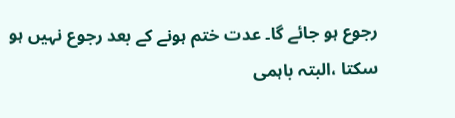رجوع ہو جائے گا۔ عدت ختم ہونے کے بعد رجوع نہیں ہو سکتا ،البتہ باہمی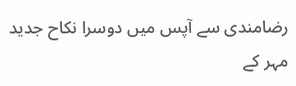رضامندی سے آپس میں دوسرا نکاح جدید مہر کے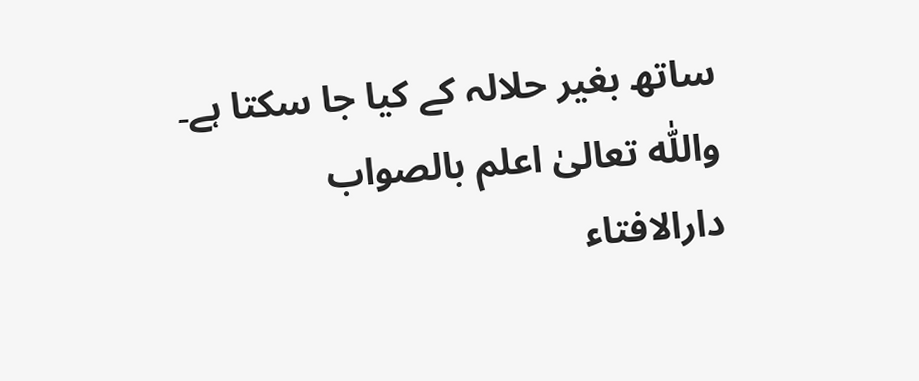ساتھ بغیر حلالہ کے کیا جا سکتا ہے۔
واللّٰہ تعالیٰ اعلم بالصواب
دارالافتاء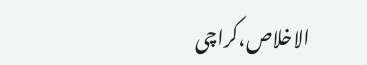الاخلاص،کراچی